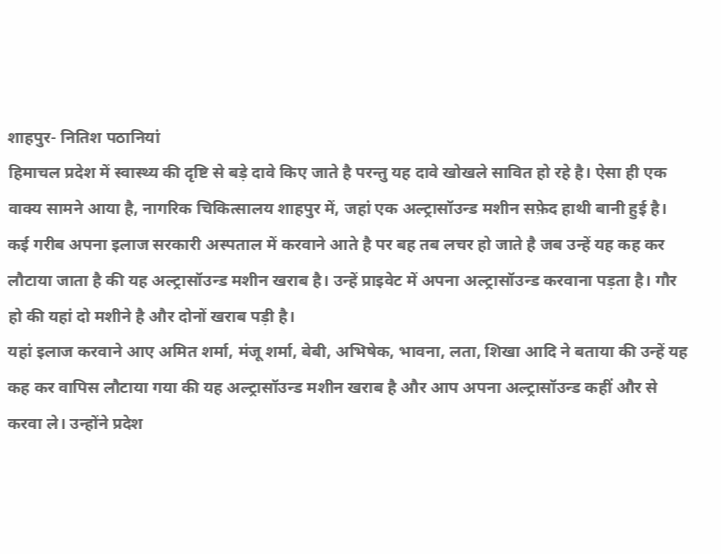शाहपुर- नितिश पठानियां
हिमाचल प्रदेश में स्वास्थ्य की दृष्टि से बड़े दावे किए जाते है परन्तु यह दावे खोखले सावित हो रहे है। ऐसा ही एक वाक्य सामने आया है, नागरिक चिकित्सालय शाहपुर में, जहां एक अल्ट्रासॉउन्ड मशीन सफ़ेद हाथी बानी हुई है। कई गरीब अपना इलाज सरकारी अस्पताल में करवाने आते है पर बह तब लचर हो जाते है जब उन्हें यह कह कर लौटाया जाता है की यह अल्ट्रासॉउन्ड मशीन खराब है। उन्हें प्राइवेट में अपना अल्ट्रासॉउन्ड करवाना पड़ता है। गौर हो की यहां दो मशीने है और दोनों खराब पड़ी है।
यहां इलाज करवाने आए अमित शर्मा, मंजू शर्मा, बेबी, अभिषेक, भावना, लता, शिखा आदि ने बताया की उन्हें यह कह कर वापिस लौटाया गया की यह अल्ट्रासॉउन्ड मशीन खराब है और आप अपना अल्ट्रासॉउन्ड कहीं और से करवा ले। उन्होंने प्रदेश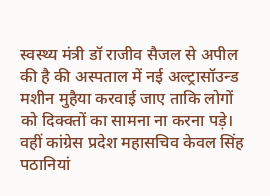स्वस्थ्य मंत्री डॉ राजीव सैजल से अपील की है की अस्पताल में नई अल्ट्रासॉउन्ड मशीन मुहैया करवाई जाए ताकि लोगों को दिक्क्तों का सामना ना करना पड़े।
वहीं कांग्रेस प्रदेश महासचिव केवल सिंह पठानियां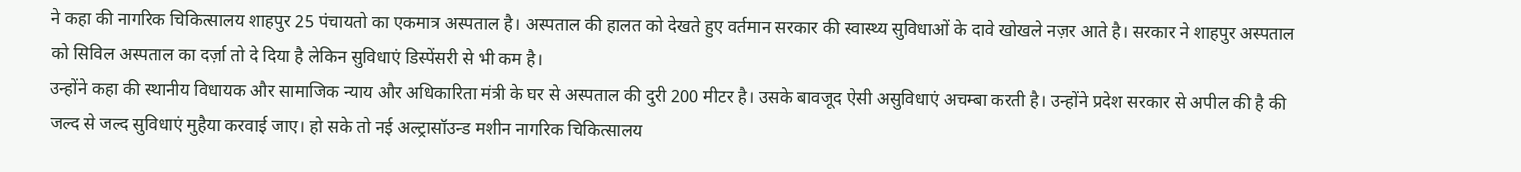ने कहा की नागरिक चिकित्सालय शाहपुर 25 पंचायतो का एकमात्र अस्पताल है। अस्पताल की हालत को देखते हुए वर्तमान सरकार की स्वास्थ्य सुविधाओं के दावे खोखले नज़र आते है। सरकार ने शाहपुर अस्पताल को सिविल अस्पताल का दर्ज़ा तो दे दिया है लेकिन सुविधाएं डिस्पेंसरी से भी कम है।
उन्होंने कहा की स्थानीय विधायक और सामाजिक न्याय और अधिकारिता मंत्री के घर से अस्पताल की दुरी 200 मीटर है। उसके बावजूद ऐसी असुविधाएं अचम्बा करती है। उन्होंने प्रदेश सरकार से अपील की है की जल्द से जल्द सुविधाएं मुहैया करवाई जाए। हो सके तो नई अल्ट्रासॉउन्ड मशीन नागरिक चिकित्सालय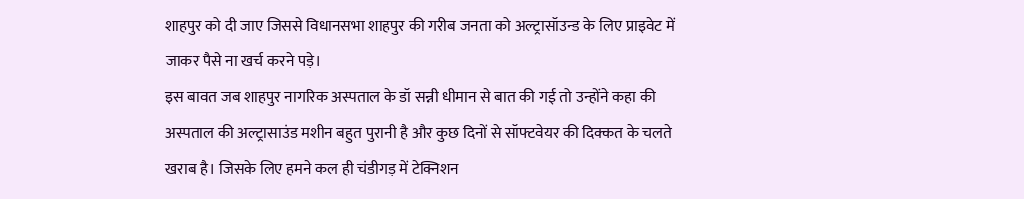शाहपुर को दी जाए जिससे विधानसभा शाहपुर की गरीब जनता को अल्ट्रासॉउन्ड के लिए प्राइवेट में जाकर पैसे ना खर्च करने पड़े।
इस बावत जब शाहपुर नागरिक अस्पताल के डॉ सन्नी धीमान से बात की गई तो उन्होंने कहा की अस्पताल की अल्ट्रासाउंड मशीन बहुत पुरानी है और कुछ दिनों से सॉफ्टवेयर की दिक्कत के चलते खराब है। जिसके लिए हमने कल ही चंडीगड़ में टेक्निशन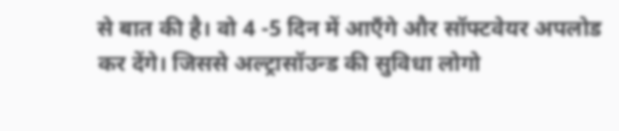से बात की है। वो 4 -5 दिन में आएँगे और सॉफ्टवेयर अपलोड कर देंगे। जिससे अल्ट्रासॉउन्ड की सुविधा लोगो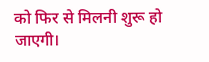को फिर से मिलनी शुरू हो जाएगी।